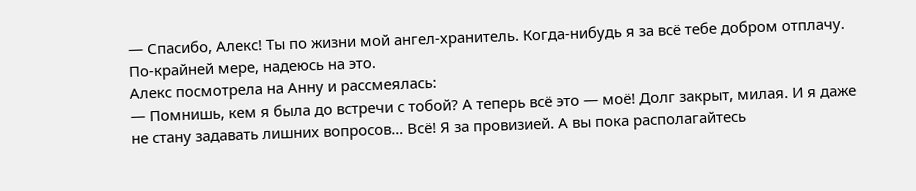— Спасибо, Алекс! Ты по жизни мой ангел-хранитель. Когда-нибудь я за всё тебе добром отплачу. По-крайней мере, надеюсь на это.
Алекс посмотрела на Анну и рассмеялась:
— Помнишь, кем я была до встречи с тобой? А теперь всё это — моё! Долг закрыт, милая. И я даже не стану задавать лишних вопросов… Всё! Я за провизией. А вы пока располагайтесь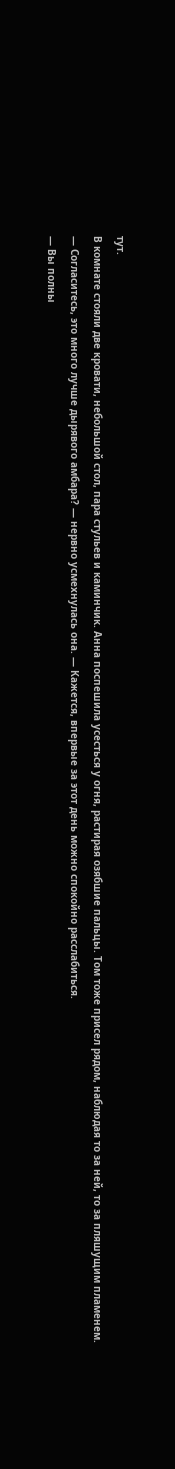тут.
В комнате стояли две кровати, небольшой стол, пара стульев и каминчик. Анна поспешила усесться у огня, растирая озябшие пальцы. Том тоже присел рядом, наблюдая то за ней, то за пляшущим пламенем.
— Согласитесь, это много лучше дырявого амбара? — нервно усмехнулась она. — Кажется, впервые за этот день можно спокойно расслабиться.
— Вы полны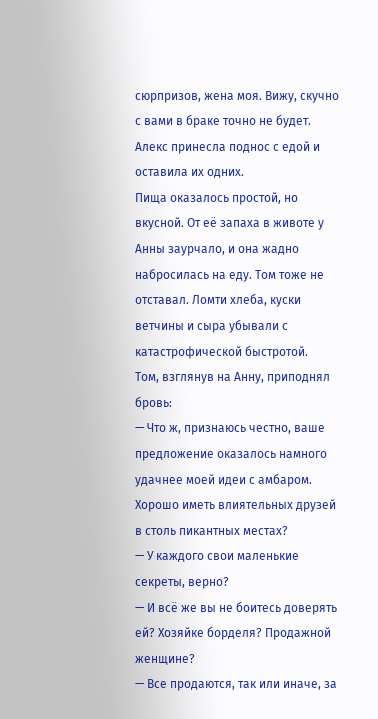сюрпризов, жена моя. Вижу, скучно с вами в браке точно не будет.
Алекс принесла поднос с едой и оставила их одних.
Пища оказалось простой, но вкусной. От её запаха в животе у Анны заурчало, и она жадно набросилась на еду. Том тоже не отставал. Ломти хлеба, куски ветчины и сыра убывали с катастрофической быстротой.
Том, взглянув на Анну, приподнял бровь:
— Что ж, признаюсь честно, ваше предложение оказалось намного удачнее моей идеи с амбаром. Хорошо иметь влиятельных друзей в столь пикантных местах?
— У каждого свои маленькие секреты, верно?
— И всё же вы не боитесь доверять ей? Хозяйке борделя? Продажной женщине?
— Все продаются, так или иначе, за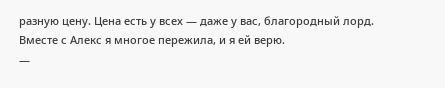разную цену. Цена есть у всех — даже у вас, благородный лорд. Вместе с Алекс я многое пережила, и я ей верю.
—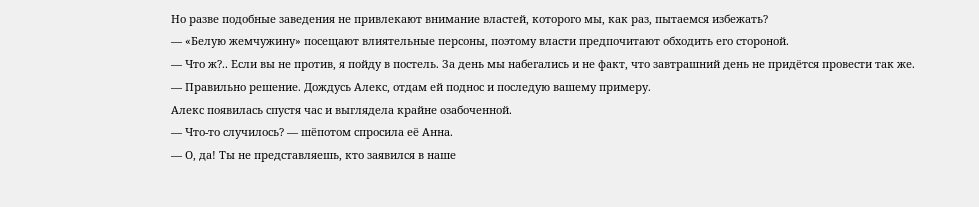Но разве подобные заведения не привлекают внимание властей, которого мы, как раз, пытаемся избежать?
— «Белую жемчужину» посещают влиятельные персоны, поэтому власти предпочитают обходить его стороной.
— Что ж?.. Если вы не против, я пойду в постель. За день мы набегались и не факт, что завтрашний день не придётся провести так же.
— Правильно решение. Дождусь Алекс, отдам ей поднос и последую вашему примеру.
Алекс появилась спустя час и выглядела крайне озабоченной.
— Что-то случилось? — шёпотом спросила её Анна.
— О, да! Ты не представляешь, кто заявился в наше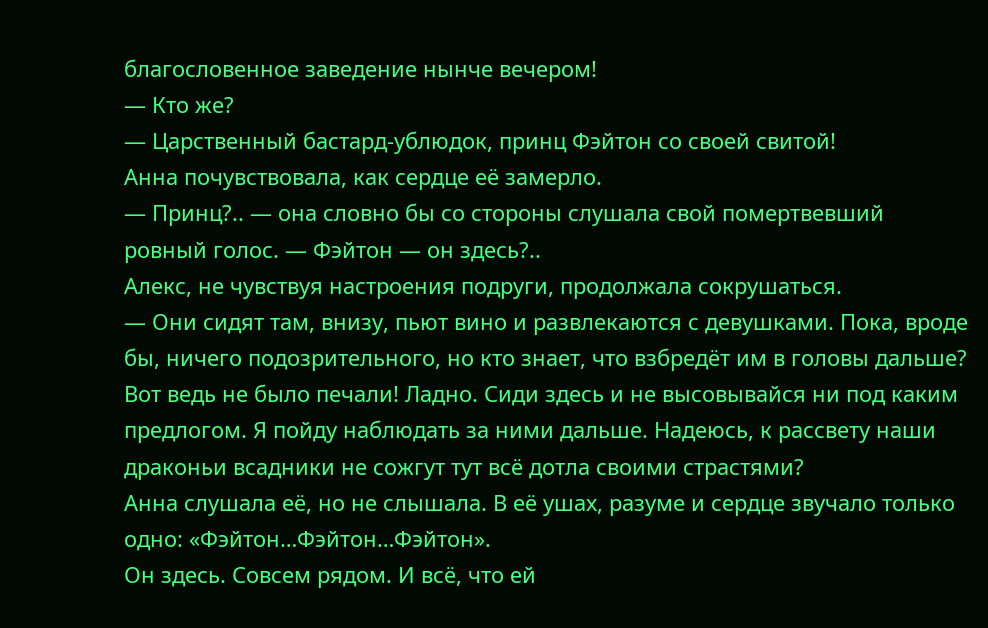благословенное заведение нынче вечером!
— Кто же?
— Царственный бастард-ублюдок, принц Фэйтон со своей свитой!
Анна почувствовала, как сердце её замерло.
— Принц?.. — она словно бы со стороны слушала свой помертвевший ровный голос. — Фэйтон — он здесь?..
Алекс, не чувствуя настроения подруги, продолжала сокрушаться.
— Они сидят там, внизу, пьют вино и развлекаются с девушками. Пока, вроде бы, ничего подозрительного, но кто знает, что взбредёт им в головы дальше? Вот ведь не было печали! Ладно. Сиди здесь и не высовывайся ни под каким предлогом. Я пойду наблюдать за ними дальше. Надеюсь, к рассвету наши драконьи всадники не сожгут тут всё дотла своими страстями?
Анна слушала её, но не слышала. В её ушах, разуме и сердце звучало только одно: «Фэйтон…Фэйтон…Фэйтон».
Он здесь. Совсем рядом. И всё, что ей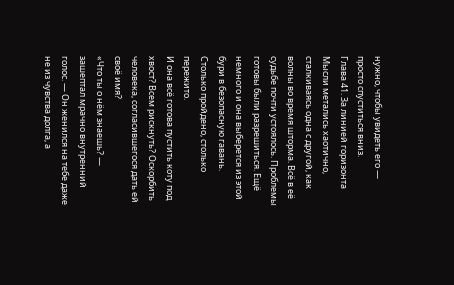нужно, чтобы увидеть его — просто спуститься вниз.
Глава 41. За линией горизонта
Мысли метались хаотично, сталкиваясь одна с другой, как волны во время шторма. Всё в её судьбе почти устоялось. Проблемы готовы были разрешиться. Ещё немного и она выберется из этой бури в безопасную гавань. Столько пройдено, столько пережито.
И она всё готова пустить коту под хвост? Всем рискнуть? Оскорбить человека, согласившегося дать ей своё имя?
«Что ты о нём знаешь? — зашептал мрачно внутренний голос. — Он женился на тебе даже не из чувства долга, а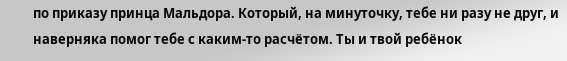по приказу принца Мальдора. Который, на минуточку, тебе ни разу не друг, и наверняка помог тебе с каким-то расчётом. Ты и твой ребёнок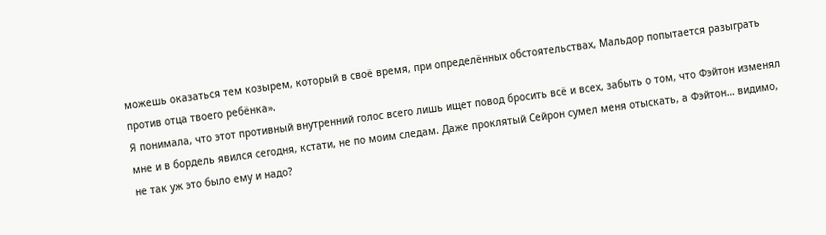можешь оказаться тем козырем, который в своё время, при определённых обстоятельствах, Мальдор попытается разыграть против отца твоего ребёнка».
Я понимала, что этот противный внутренний голос всего лишь ищет повод бросить всё и всех, забыть о том, что Фэйтон изменял мне и в бордель явился сегодня, кстати, не по моим следам. Даже проклятый Сейрон сумел меня отыскать, а Фэйтон… видимо, не так уж это было ему и надо?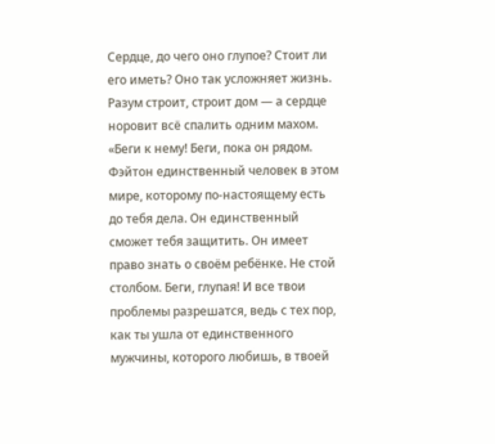Сердце, до чего оно глупое? Стоит ли его иметь? Оно так усложняет жизнь. Разум строит, строит дом — а сердце норовит всё спалить одним махом.
«Беги к нему! Беги, пока он рядом. Фэйтон единственный человек в этом мире, которому по-настоящему есть до тебя дела. Он единственный сможет тебя защитить. Он имеет право знать о своём ребёнке. Не стой столбом. Беги, глупая! И все твои проблемы разрешатся, ведь с тех пор, как ты ушла от единственного мужчины, которого любишь, в твоей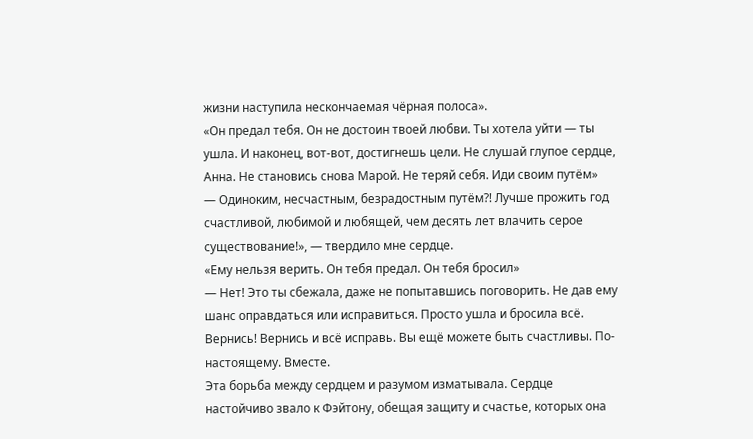жизни наступила нескончаемая чёрная полоса».
«Он предал тебя. Он не достоин твоей любви. Ты хотела уйти — ты ушла. И наконец, вот-вот, достигнешь цели. Не слушай глупое сердце, Анна. Не становись снова Марой. Не теряй себя. Иди своим путём»
— Одиноким, несчастным, безрадостным путём?! Лучше прожить год счастливой, любимой и любящей, чем десять лет влачить серое существование!», — твердило мне сердце.
«Ему нельзя верить. Он тебя предал. Он тебя бросил»
— Нет! Это ты сбежала, даже не попытавшись поговорить. Не дав ему шанс оправдаться или исправиться. Просто ушла и бросила всё. Вернись! Вернись и всё исправь. Вы ещё можете быть счастливы. По-настоящему. Вместе.
Эта борьба между сердцем и разумом изматывала. Сердце настойчиво звало к Фэйтону, обещая защиту и счастье, которых она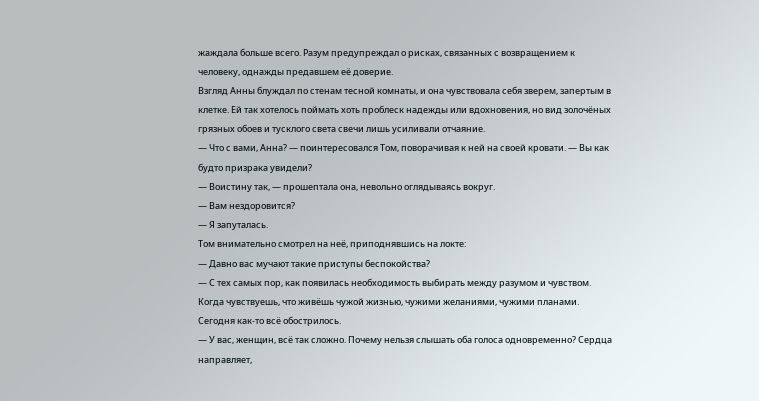жаждала больше всего. Разум предупреждал о рисках, связанных с возвращением к человеку, однажды предавшем её доверие.
Взгляд Анны блуждал по стенам тесной комнаты, и она чувствовала себя зверем, запертым в клетке. Ей так хотелось поймать хоть проблеск надежды или вдохновения, но вид золочёных грязных обоев и тусклого света свечи лишь усиливали отчаяние.
— Что с вами, Анна? — поинтересовался Том, поворачивая к ней на своей кровати. — Вы как будто призрака увидели?
— Воистину так, — прошептала она, невольно оглядываясь вокруг.
— Вам нездоровится?
— Я запуталась.
Том внимательно смотрел на неё, приподнявшись на локте:
— Давно вас мучают такие приступы беспокойства?
— С тех самых пор, как появилась необходимость выбирать между разумом и чувством. Когда чувствуешь, что живёшь чужой жизнью, чужими желаниями, чужими планами. Сегодня как-то всё обострилось.
— У вас, женщин, всё так сложно. Почему нельзя слышать оба голоса одновременно? Сердца направляет,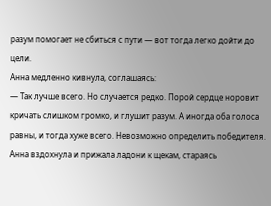разум помогает не сбиться с пути — вот тогда легко дойти до цели.
Анна медленно кивнула, соглашаясь:
— Так лучше всего. Но случается редко. Порой сердце норовит кричать слишком громко, и глушит разум. А иногда оба голоса равны, и тогда хуже всего. Невозможно определить победителя.
Анна вздохнула и прижала ладони к щекам, стараясь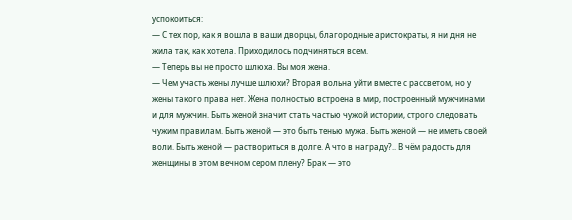успокоиться:
— С тех пор, как я вошла в ваши дворцы, благородные аристократы, я ни дня не жила так, как хотела. Приходилось подчиняться всем.
— Теперь вы не просто шлюха. Вы моя жена.
— Чем участь жены лучше шлюхи? Вторая вольна уйти вместе с рассветом, но у жены такого права нет. Жена полностью встроена в мир, построенный мужчинами и для мужчин. Быть женой значит стать частью чужой истории, строго следовать чужим правилам. Быть женой — это быть тенью мужа. Быть женой — не иметь своей воли. Быть женой — раствориться в долге. А что в награду?.. В чём радость для женщины в этом вечном сером плену? Брак — это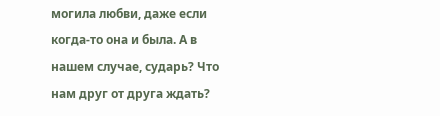могила любви, даже если когда-то она и была. А в нашем случае, сударь? Что нам друг от друга ждать?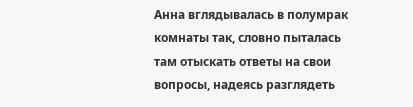Анна вглядывалась в полумрак комнаты так, словно пыталась там отыскать ответы на свои вопросы, надеясь разглядеть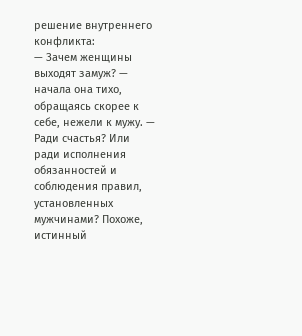решение внутреннего конфликта:
— Зачем женщины выходят замуж? — начала она тихо, обращаясь скорее к себе, нежели к мужу. — Ради счастья? Или ради исполнения обязанностей и соблюдения правил, установленных мужчинами? Похоже, истинный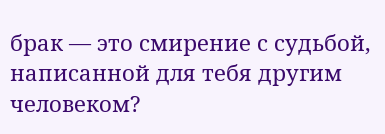брак — это смирение с судьбой, написанной для тебя другим человеком?